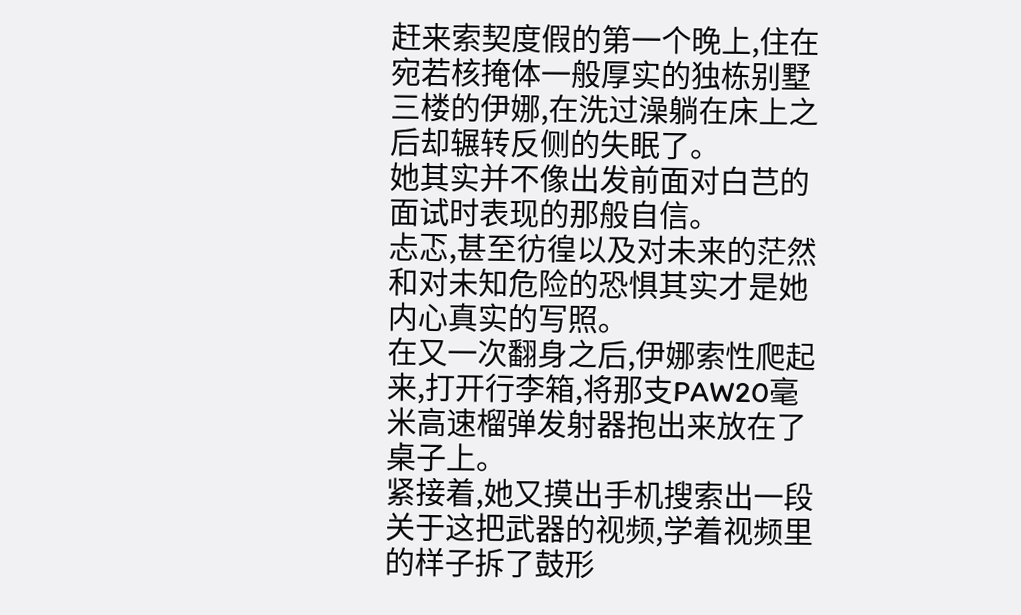赶来索契度假的第一个晚上,住在宛若核掩体一般厚实的独栋别墅三楼的伊娜,在洗过澡躺在床上之后却辗转反侧的失眠了。
她其实并不像出发前面对白芑的面试时表现的那般自信。
忐忑,甚至彷徨以及对未来的茫然和对未知危险的恐惧其实才是她内心真实的写照。
在又一次翻身之后,伊娜索性爬起来,打开行李箱,将那支PAW20毫米高速榴弹发射器抱出来放在了桌子上。
紧接着,她又摸出手机搜索出一段关于这把武器的视频,学着视频里的样子拆了鼓形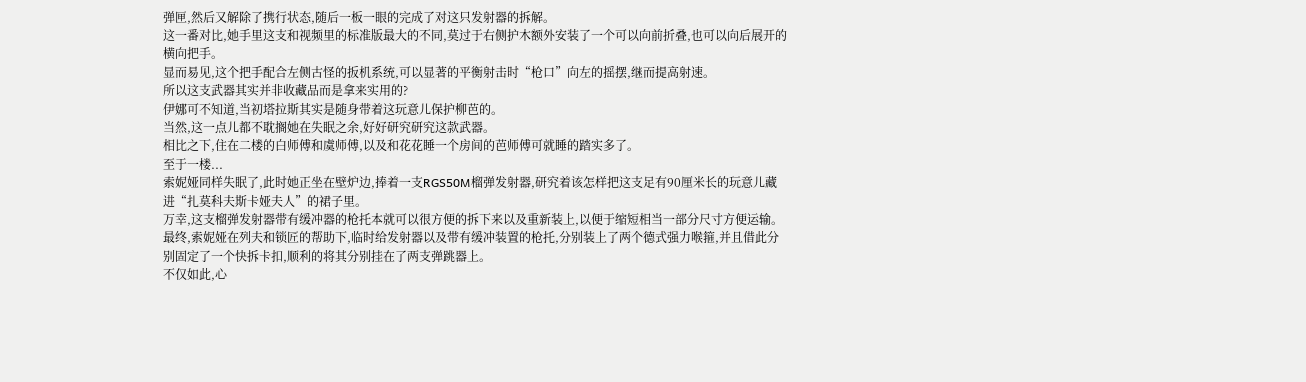弹匣,然后又解除了携行状态,随后一板一眼的完成了对这只发射器的拆解。
这一番对比,她手里这支和视频里的标准版最大的不同,莫过于右侧护木额外安装了一个可以向前折叠,也可以向后展开的横向把手。
显而易见,这个把手配合左侧古怪的扳机系统,可以显著的平衡射击时“枪口”向左的摇摆,继而提高射速。
所以这支武器其实并非收藏品而是拿来实用的?
伊娜可不知道,当初塔拉斯其实是随身带着这玩意儿保护柳芭的。
当然,这一点儿都不耽搁她在失眠之余,好好研究研究这款武器。
相比之下,住在二楼的白师傅和虞师傅,以及和花花睡一个房间的芭师傅可就睡的踏实多了。
至于一楼...
索妮娅同样失眠了,此时她正坐在壁炉边,捧着一支RGS50M榴弹发射器,研究着该怎样把这支足有90厘米长的玩意儿藏进“扎莫科夫斯卡娅夫人”的裙子里。
万幸,这支榴弹发射器带有缓冲器的枪托本就可以很方便的拆下来以及重新装上,以便于缩短相当一部分尺寸方便运输。
最终,索妮娅在列夫和锁匠的帮助下,临时给发射器以及带有缓冲装置的枪托,分别装上了两个德式强力喉箍,并且借此分别固定了一个快拆卡扣,顺利的将其分别挂在了两支弹跳器上。
不仅如此,心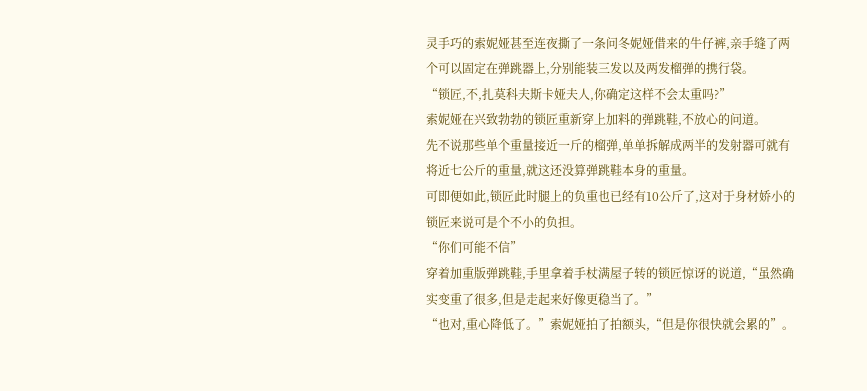灵手巧的索妮娅甚至连夜撕了一条问冬妮娅借来的牛仔裤,亲手缝了两个可以固定在弹跳器上,分别能装三发以及两发榴弹的携行袋。
“锁匠,不,扎莫科夫斯卡娅夫人,你确定这样不会太重吗?”
索妮娅在兴致勃勃的锁匠重新穿上加料的弹跳鞋,不放心的问道。
先不说那些单个重量接近一斤的榴弹,单单拆解成两半的发射器可就有将近七公斤的重量,就这还没算弹跳鞋本身的重量。
可即便如此,锁匠此时腿上的负重也已经有10公斤了,这对于身材娇小的锁匠来说可是个不小的负担。
“你们可能不信”
穿着加重版弹跳鞋,手里拿着手杖满屋子转的锁匠惊讶的说道,“虽然确实变重了很多,但是走起来好像更稳当了。”
“也对,重心降低了。”索妮娅拍了拍额头,“但是你很快就会累的”。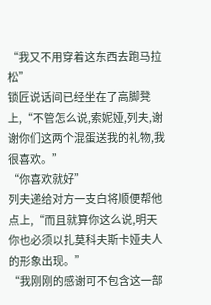“我又不用穿着这东西去跑马拉松”
锁匠说话间已经坐在了高脚凳上,“不管怎么说,索妮娅,列夫,谢谢你们这两个混蛋送我的礼物,我很喜欢。”
“你喜欢就好”
列夫递给对方一支白将顺便帮他点上,“而且就算你这么说,明天你也必须以扎莫科夫斯卡娅夫人的形象出现。”
“我刚刚的感谢可不包含这一部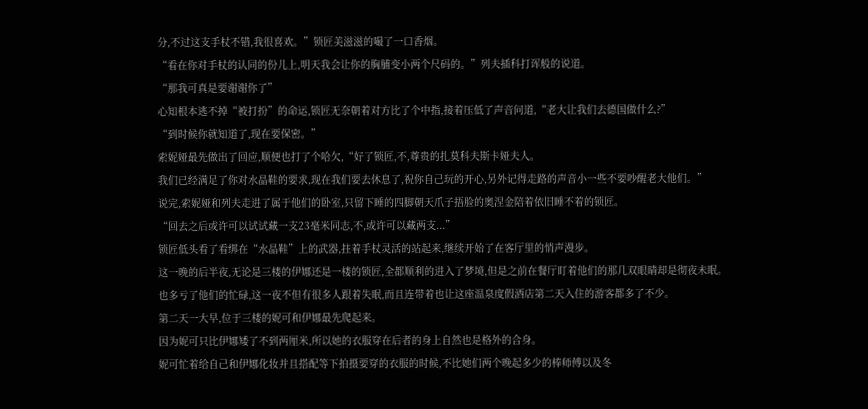分,不过这支手杖不错,我很喜欢。”锁匠美滋滋的嘬了一口香烟。
“看在你对手杖的认同的份儿上,明天我会让你的胸脯变小两个尺码的。”列夫插科打诨般的说道。
“那我可真是要谢谢你了”
心知根本逃不掉“被打扮”的命运,锁匠无奈朝着对方比了个中指,接着压低了声音问道,“老大让我们去德国做什么?”
“到时候你就知道了,现在要保密。”
索妮娅最先做出了回应,顺便也打了个哈欠,“好了锁匠,不,尊贵的扎莫科夫斯卡娅夫人。
我们已经满足了你对水晶鞋的要求,现在我们要去休息了,祝你自己玩的开心,另外记得走路的声音小一些不要吵醒老大他们。”
说完,索妮娅和列夫走进了属于他们的卧室,只留下睡的四脚朝天爪子捂脸的奥涅金陪着依旧睡不着的锁匠。
“回去之后或许可以试试藏一支23毫米同志,不,或许可以藏两支...”
锁匠低头看了看绑在“水晶鞋”上的武器,拄着手杖灵活的站起来,继续开始了在客厅里的悄声漫步。
这一晚的后半夜,无论是三楼的伊娜还是一楼的锁匠,全都顺利的进入了梦境,但是之前在餐厅盯着他们的那几双眼睛却是彻夜未眠。
也多亏了他们的忙碌,这一夜不但有很多人跟着失眠,而且连带着也让这座温泉度假酒店第二天入住的游客都多了不少。
第二天一大早,位于三楼的妮可和伊娜最先爬起来。
因为妮可只比伊娜矮了不到两厘米,所以她的衣服穿在后者的身上自然也是格外的合身。
妮可忙着给自己和伊娜化妆并且搭配等下拍摄要穿的衣服的时候,不比她们两个晚起多少的棒师傅以及冬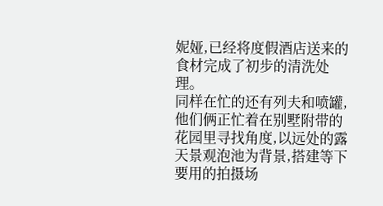妮娅,已经将度假酒店送来的食材完成了初步的清洗处理。
同样在忙的还有列夫和喷罐,他们俩正忙着在别墅附带的花园里寻找角度,以远处的露天景观泡池为背景,搭建等下要用的拍摄场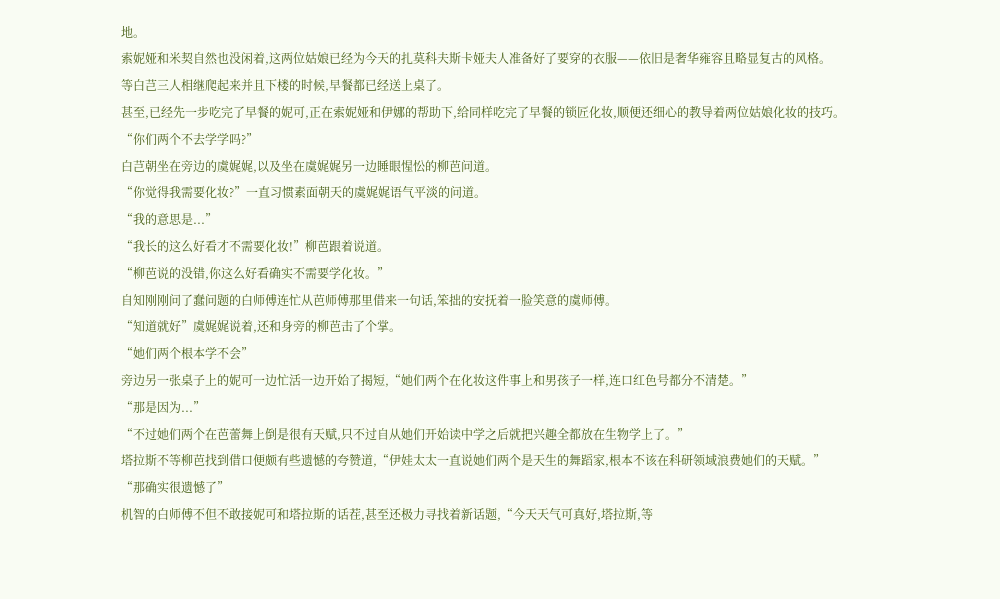地。
索妮娅和米契自然也没闲着,这两位姑娘已经为今天的扎莫科夫斯卡娅夫人准备好了要穿的衣服——依旧是奢华雍容且略显复古的风格。
等白芑三人相继爬起来并且下楼的时候,早餐都已经送上桌了。
甚至,已经先一步吃完了早餐的妮可,正在索妮娅和伊娜的帮助下,给同样吃完了早餐的锁匠化妆,顺便还细心的教导着两位姑娘化妆的技巧。
“你们两个不去学学吗?”
白芑朝坐在旁边的虞娓娓,以及坐在虞娓娓另一边睡眼惺忪的柳芭问道。
“你觉得我需要化妆?”一直习惯素面朝天的虞娓娓语气平淡的问道。
“我的意思是...”
“我长的这么好看才不需要化妆!”柳芭跟着说道。
“柳芭说的没错,你这么好看确实不需要学化妆。”
自知刚刚问了蠢问题的白师傅连忙从芭师傅那里借来一句话,笨拙的安抚着一脸笑意的虞师傅。
“知道就好”虞娓娓说着,还和身旁的柳芭击了个掌。
“她们两个根本学不会”
旁边另一张桌子上的妮可一边忙活一边开始了揭短,“她们两个在化妆这件事上和男孩子一样,连口红色号都分不清楚。”
“那是因为...”
“不过她们两个在芭蕾舞上倒是很有天赋,只不过自从她们开始读中学之后就把兴趣全都放在生物学上了。”
塔拉斯不等柳芭找到借口便颇有些遗憾的夸赞道,“伊娃太太一直说她们两个是天生的舞蹈家,根本不该在科研领域浪费她们的天赋。”
“那确实很遗憾了”
机智的白师傅不但不敢接妮可和塔拉斯的话茬,甚至还极力寻找着新话题,“今天天气可真好,塔拉斯,等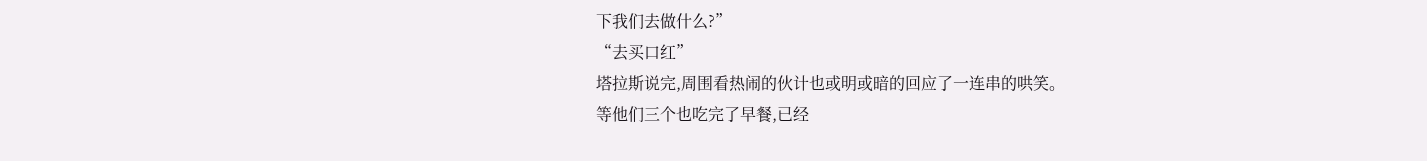下我们去做什么?”
“去买口红”
塔拉斯说完,周围看热闹的伙计也或明或暗的回应了一连串的哄笑。
等他们三个也吃完了早餐,已经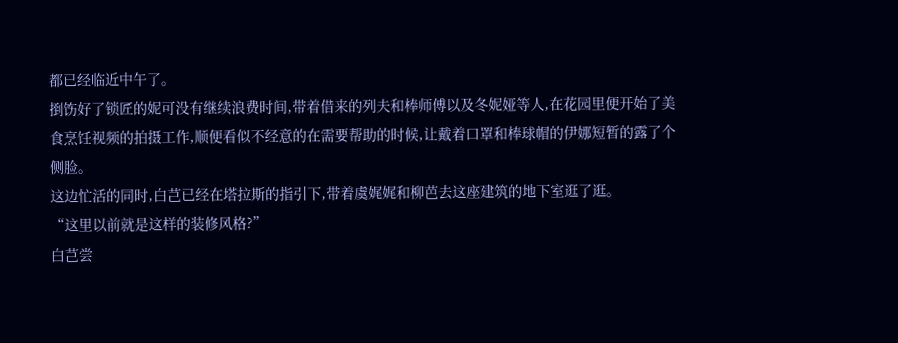都已经临近中午了。
捯饬好了锁匠的妮可没有继续浪费时间,带着借来的列夫和棒师傅以及冬妮娅等人,在花园里便开始了美食烹饪视频的拍摄工作,顺便看似不经意的在需要帮助的时候,让戴着口罩和棒球帽的伊娜短暂的露了个侧脸。
这边忙活的同时,白芑已经在塔拉斯的指引下,带着虞娓娓和柳芭去这座建筑的地下室逛了逛。
“这里以前就是这样的装修风格?”
白芑尝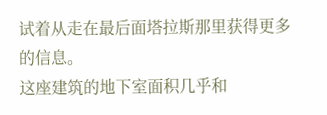试着从走在最后面塔拉斯那里获得更多的信息。
这座建筑的地下室面积几乎和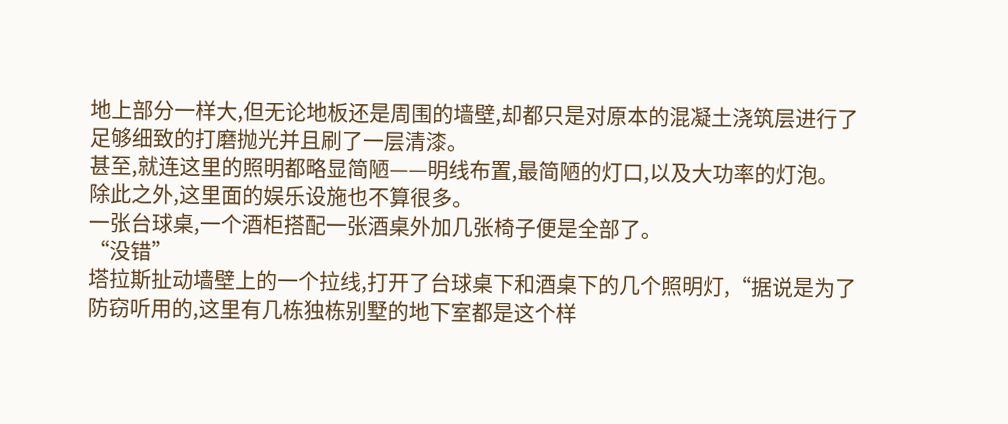地上部分一样大,但无论地板还是周围的墙壁,却都只是对原本的混凝土浇筑层进行了足够细致的打磨抛光并且刷了一层清漆。
甚至,就连这里的照明都略显简陋——明线布置,最简陋的灯口,以及大功率的灯泡。
除此之外,这里面的娱乐设施也不算很多。
一张台球桌,一个酒柜搭配一张酒桌外加几张椅子便是全部了。
“没错”
塔拉斯扯动墙壁上的一个拉线,打开了台球桌下和酒桌下的几个照明灯,“据说是为了防窃听用的,这里有几栋独栋别墅的地下室都是这个样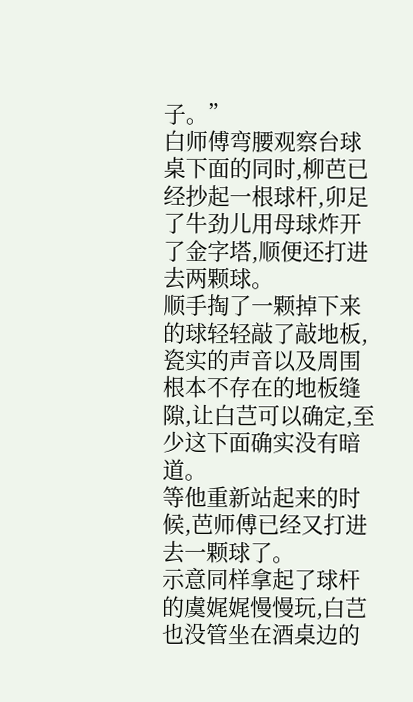子。”
白师傅弯腰观察台球桌下面的同时,柳芭已经抄起一根球杆,卯足了牛劲儿用母球炸开了金字塔,顺便还打进去两颗球。
顺手掏了一颗掉下来的球轻轻敲了敲地板,瓷实的声音以及周围根本不存在的地板缝隙,让白芑可以确定,至少这下面确实没有暗道。
等他重新站起来的时候,芭师傅已经又打进去一颗球了。
示意同样拿起了球杆的虞娓娓慢慢玩,白芑也没管坐在酒桌边的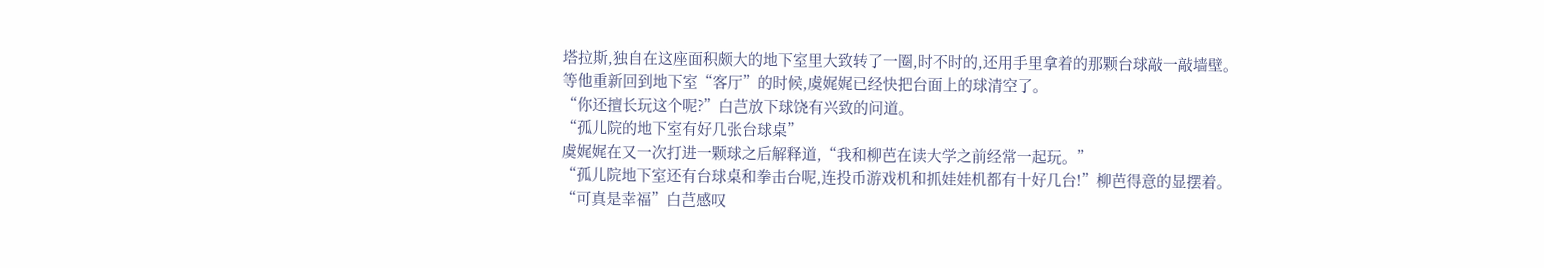塔拉斯,独自在这座面积颇大的地下室里大致转了一圈,时不时的,还用手里拿着的那颗台球敲一敲墙壁。
等他重新回到地下室“客厅”的时候,虞娓娓已经快把台面上的球清空了。
“你还擅长玩这个呢?”白芑放下球饶有兴致的问道。
“孤儿院的地下室有好几张台球桌”
虞娓娓在又一次打进一颗球之后解释道,“我和柳芭在读大学之前经常一起玩。”
“孤儿院地下室还有台球桌和拳击台呢,连投币游戏机和抓娃娃机都有十好几台!”柳芭得意的显摆着。
“可真是幸福”白芑感叹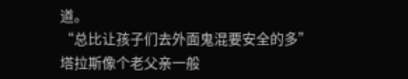道。
“总比让孩子们去外面鬼混要安全的多”
塔拉斯像个老父亲一般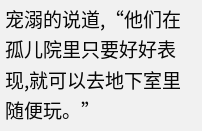宠溺的说道,“他们在孤儿院里只要好好表现,就可以去地下室里随便玩。”